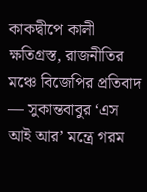কাকদ্বীপে কালী ক্ষতিগ্রস্ত, রাজনীতির মঞ্চে বিজেপির প্রতিবাদ — সুকান্তবাবুর ‘এস আই আর’ মন্ত্রে গরম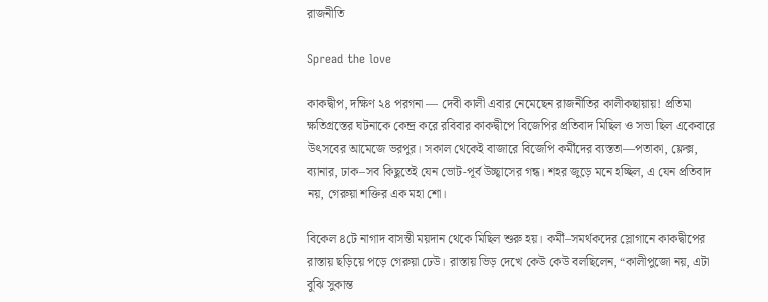রাজনীতি

Spread the love

কাকদ্বীপ, দক্ষিণ ২৪ পরগনা — দেবী কালী এবার নেমেছেন রাজনীতির কালীকছায়ায়! প্রতিমা ক্ষতিগ্রস্তের ঘটনাকে কেন্দ্র করে রবিবার কাকদ্বীপে বিজেপির প্রতিবাদ মিছিল ও সভা ছিল একেবারে উৎসবের আমেজে ভরপুর। সকাল থেকেই বাজারে বিজেপি কর্মীদের ব্যস্ততা—পতাকা, ফ্লেক্স, ব্যানার, ঢাক–সব কিছুতেই যেন ভোট-পূর্ব উচ্ছ্বাসের গন্ধ। শহর জুড়ে মনে হচ্ছিল, এ যেন প্রতিবাদ নয়, গেরুয়া শক্তির এক মহা শো।

বিকেল ৪টে নাগাদ বাসন্তী ময়দান থেকে মিছিল শুরু হয়। কর্মী–সমর্থকদের স্লোগানে কাকদ্বীপের রাস্তায় ছড়িয়ে পড়ে গেরুয়া ঢেউ। রাস্তায় ভিড় দেখে কেউ কেউ বলছিলেন, “কালীপুজো নয়, এটা বুঝি সুকান্ত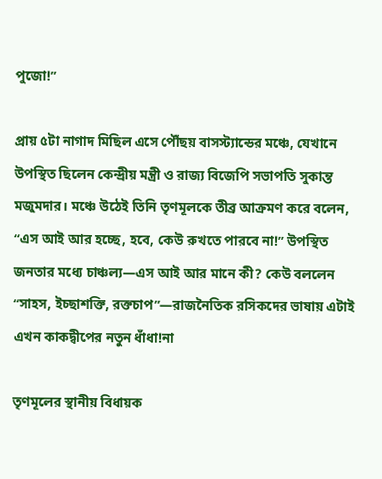পুজো!”

প্রায় ৫টা নাগাদ মিছিল এসে পৌঁছয় বাসস্ট্যান্ডের মঞ্চে, যেখানে উপস্থিত ছিলেন কেন্দ্রীয় মন্ত্রী ও রাজ্য বিজেপি সভাপতি সুকান্ত মজুমদার। মঞ্চে উঠেই তিনি তৃণমূলকে তীব্র আক্রমণ করে বলেন, “এস আই আর হচ্ছে, হবে, কেউ রুখতে পারবে না!” উপস্থিত জনতার মধ্যে চাঞ্চল্য—এস আই আর মানে কী? কেউ বললেন “সাহস, ইচ্ছাশক্তি, রক্তচাপ”—রাজনৈতিক রসিকদের ভাষায় এটাই এখন কাকদ্বীপের নতুন ধাঁধা!না

তৃণমূলের স্থানীয় বিধায়ক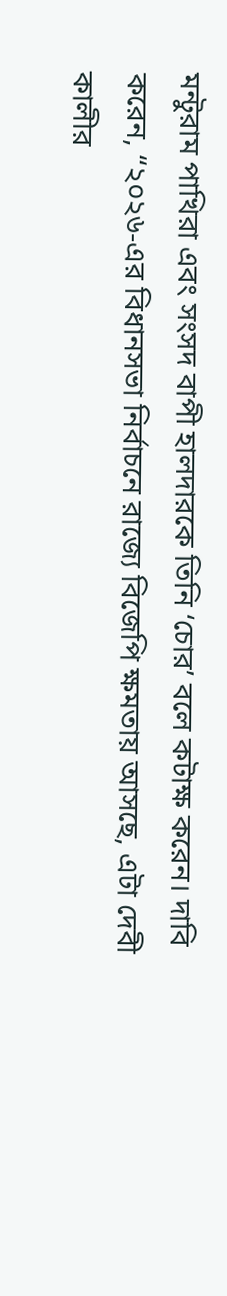মন্টুরাম পাখিরা এবং সংসদ বাপী হালদারকে তিনি ‘চোর’ বলে কটাক্ষ করেন। দাবি করেন, “২০২৬-এর বিধানসভা নির্বাচনে রাজ্যে বিজেপি ক্ষমতায় আসছে, এটা দেবী কালীর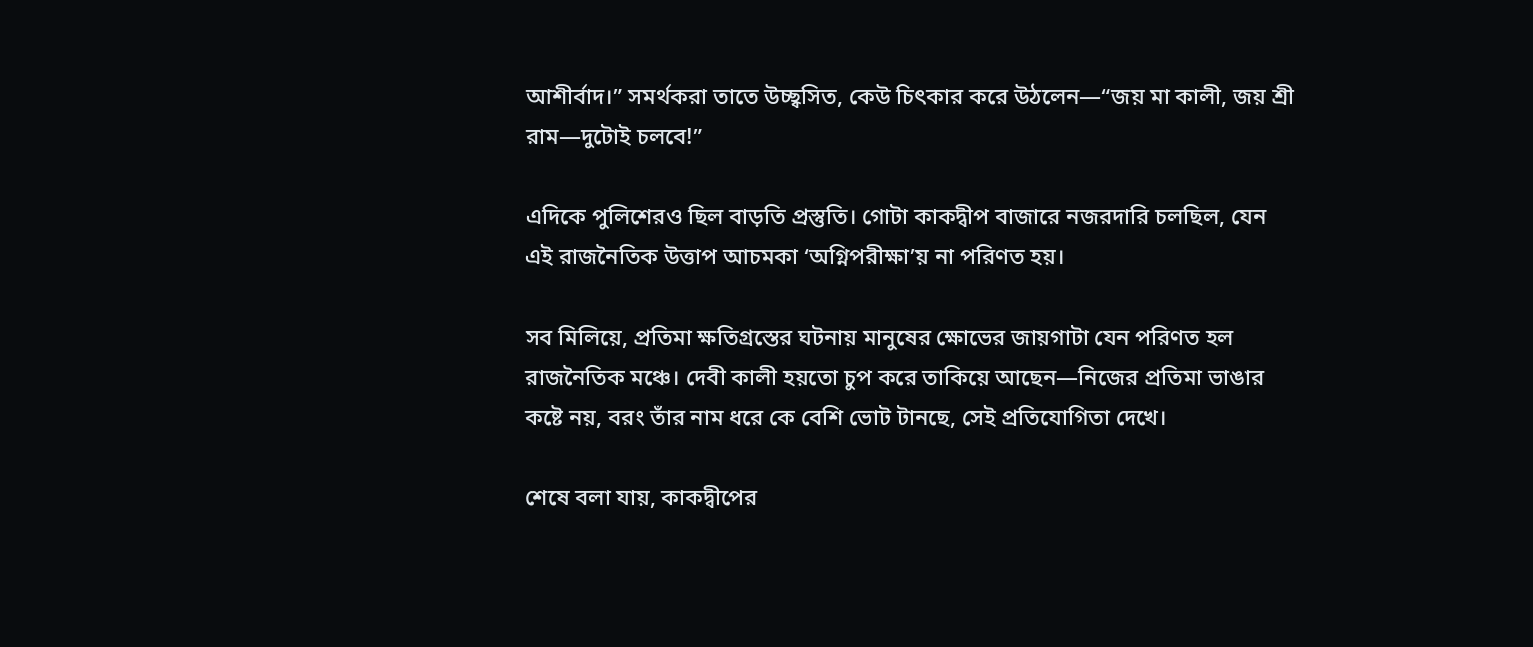আশীর্বাদ।” সমর্থকরা তাতে উচ্ছ্বসিত, কেউ চিৎকার করে উঠলেন—“জয় মা কালী, জয় শ্রী রাম—দুটোই চলবে!”

এদিকে পুলিশেরও ছিল বাড়তি প্রস্তুতি। গোটা কাকদ্বীপ বাজারে নজরদারি চলছিল, যেন এই রাজনৈতিক উত্তাপ আচমকা ‘অগ্নিপরীক্ষা’য় না পরিণত হয়।

সব মিলিয়ে, প্রতিমা ক্ষতিগ্রস্তের ঘটনায় মানুষের ক্ষোভের জায়গাটা যেন পরিণত হল রাজনৈতিক মঞ্চে। দেবী কালী হয়তো চুপ করে তাকিয়ে আছেন—নিজের প্রতিমা ভাঙার কষ্টে নয়, বরং তাঁর নাম ধরে কে বেশি ভোট টানছে, সেই প্রতিযোগিতা দেখে।

শেষে বলা যায়, কাকদ্বীপের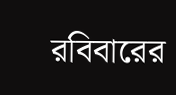রবিবারের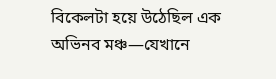বিকেলটা হয়ে উঠেছিল এক অভিনব মঞ্চ—যেখানে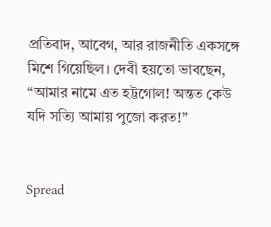প্রতিবাদ, আবেগ, আর রাজনীতি একসঙ্গে মিশে গিয়েছিল। দেবী হয়তো ভাবছেন, “আমার নামে এত হট্টগোল! অন্তত কেউ যদি সত্যি আমায় পুজো করত!”


Spread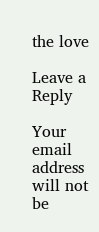the love

Leave a Reply

Your email address will not be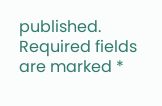published. Required fields are marked *